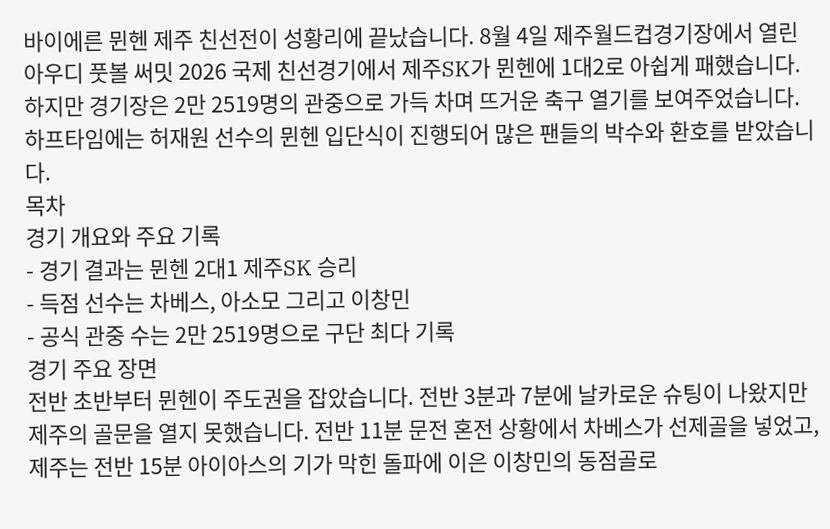바이에른 뮌헨 제주 친선전이 성황리에 끝났습니다. 8월 4일 제주월드컵경기장에서 열린 아우디 풋볼 써밋 2026 국제 친선경기에서 제주SK가 뮌헨에 1대2로 아쉽게 패했습니다. 하지만 경기장은 2만 2519명의 관중으로 가득 차며 뜨거운 축구 열기를 보여주었습니다. 하프타임에는 허재원 선수의 뮌헨 입단식이 진행되어 많은 팬들의 박수와 환호를 받았습니다.
목차
경기 개요와 주요 기록
- 경기 결과는 뮌헨 2대1 제주SK 승리
- 득점 선수는 차베스, 아소모 그리고 이창민
- 공식 관중 수는 2만 2519명으로 구단 최다 기록
경기 주요 장면
전반 초반부터 뮌헨이 주도권을 잡았습니다. 전반 3분과 7분에 날카로운 슈팅이 나왔지만 제주의 골문을 열지 못했습니다. 전반 11분 문전 혼전 상황에서 차베스가 선제골을 넣었고, 제주는 전반 15분 아이아스의 기가 막힌 돌파에 이은 이창민의 동점골로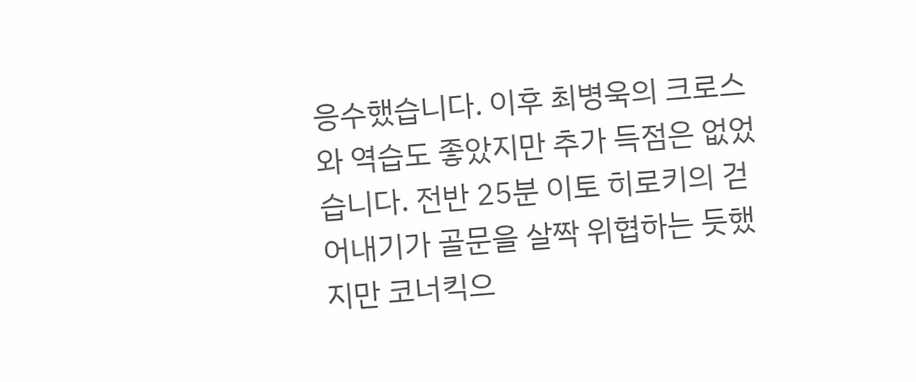응수했습니다. 이후 최병욱의 크로스와 역습도 좋았지만 추가 득점은 없었습니다. 전반 25분 이토 히로키의 걷어내기가 골문을 살짝 위협하는 듯했지만 코너킥으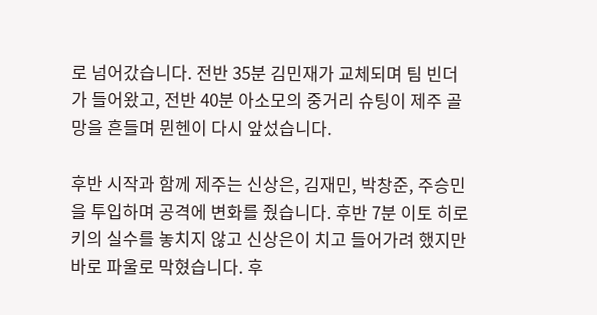로 넘어갔습니다. 전반 35분 김민재가 교체되며 팀 빈더가 들어왔고, 전반 40분 아소모의 중거리 슈팅이 제주 골망을 흔들며 뮌헨이 다시 앞섰습니다.

후반 시작과 함께 제주는 신상은, 김재민, 박창준, 주승민을 투입하며 공격에 변화를 줬습니다. 후반 7분 이토 히로키의 실수를 놓치지 않고 신상은이 치고 들어가려 했지만 바로 파울로 막혔습니다. 후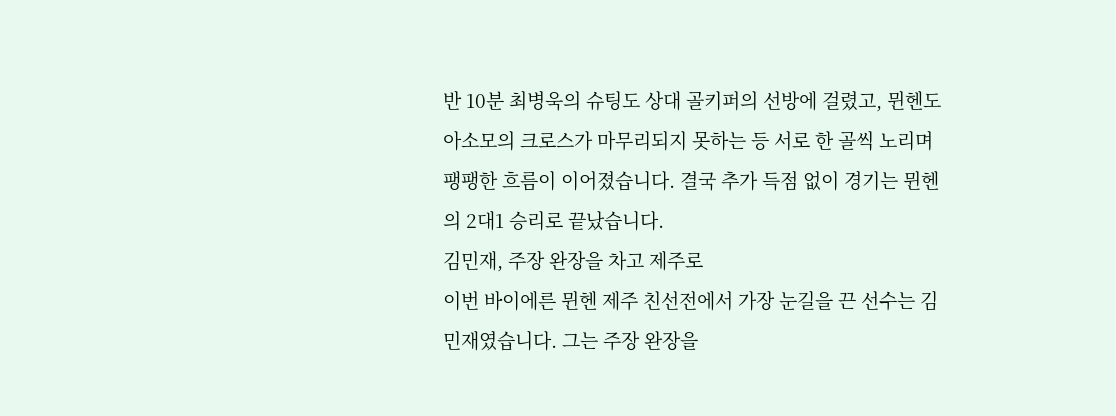반 10분 최병욱의 슈팅도 상대 골키퍼의 선방에 걸렸고, 뮌헨도 아소모의 크로스가 마무리되지 못하는 등 서로 한 골씩 노리며 팽팽한 흐름이 이어졌습니다. 결국 추가 득점 없이 경기는 뮌헨의 2대1 승리로 끝났습니다.
김민재, 주장 완장을 차고 제주로
이번 바이에른 뮌헨 제주 친선전에서 가장 눈길을 끈 선수는 김민재였습니다. 그는 주장 완장을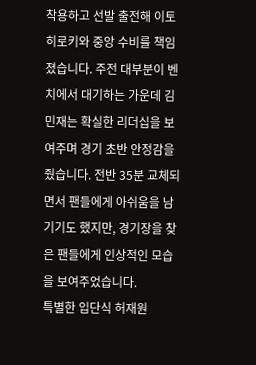착용하고 선발 출전해 이토 히로키와 중앙 수비를 책임졌습니다. 주전 대부분이 벤치에서 대기하는 가운데 김민재는 확실한 리더십을 보여주며 경기 초반 안정감을 줬습니다. 전반 35분 교체되면서 팬들에게 아쉬움을 남기기도 했지만, 경기장을 찾은 팬들에게 인상적인 모습을 보여주었습니다.
특별한 입단식 허재원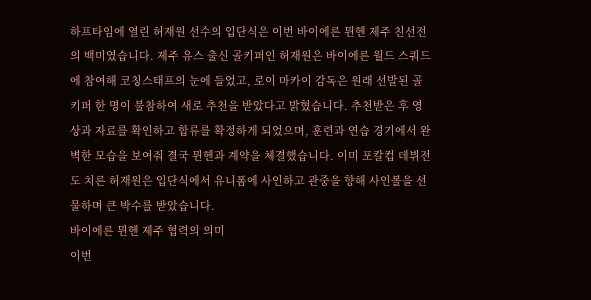하프타임에 열린 허재원 선수의 입단식은 이번 바이에른 뮌헨 제주 친선전의 백미였습니다. 제주 유스 출신 골키퍼인 허재원은 바이에른 월드 스쿼드에 참여해 코칭스태프의 눈에 들었고, 로이 마카이 감독은 원래 선발된 골키퍼 한 명이 불참하여 새로 추천을 받았다고 밝혔습니다. 추천받은 후 영상과 자료를 확인하고 합류를 확정하게 되었으며, 훈련과 연습 경기에서 완벽한 모습을 보여줘 결국 뮌헨과 계약을 체결했습니다. 이미 포칼컵 데뷔전도 치른 허재원은 입단식에서 유니폼에 사인하고 관중을 향해 사인볼을 선물하며 큰 박수를 받았습니다.
바이에른 뮌헨 제주 협력의 의미
이번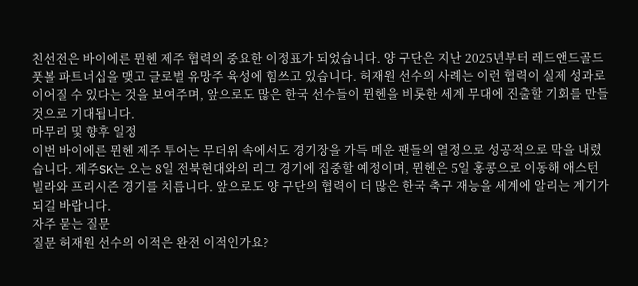친선전은 바이에른 뮌헨 제주 협력의 중요한 이정표가 되었습니다. 양 구단은 지난 2025년부터 레드앤드골드 풋볼 파트너십을 맺고 글로벌 유망주 육성에 힘쓰고 있습니다. 허재원 선수의 사례는 이런 협력이 실제 성과로 이어질 수 있다는 것을 보여주며, 앞으로도 많은 한국 선수들이 뮌헨을 비롯한 세계 무대에 진출할 기회를 만들 것으로 기대됩니다.
마무리 및 향후 일정
이번 바이에른 뮌헨 제주 투어는 무더위 속에서도 경기장을 가득 메운 팬들의 열정으로 성공적으로 막을 내렸습니다. 제주SK는 오는 8일 전북현대와의 리그 경기에 집중할 예정이며, 뮌헨은 5일 홍콩으로 이동해 애스턴 빌라와 프리시즌 경기를 치릅니다. 앞으로도 양 구단의 협력이 더 많은 한국 축구 재능을 세계에 알리는 계기가 되길 바랍니다.
자주 묻는 질문
질문 허재원 선수의 이적은 완전 이적인가요?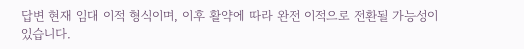답변 현재 임대 이적 형식이며, 이후 활약에 따라 완전 이적으로 전환될 가능성이 있습니다.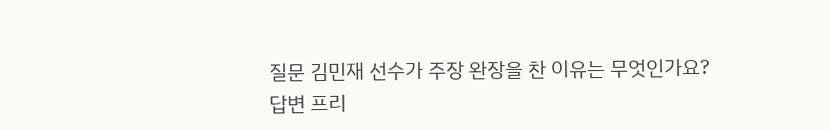질문 김민재 선수가 주장 완장을 찬 이유는 무엇인가요?
답변 프리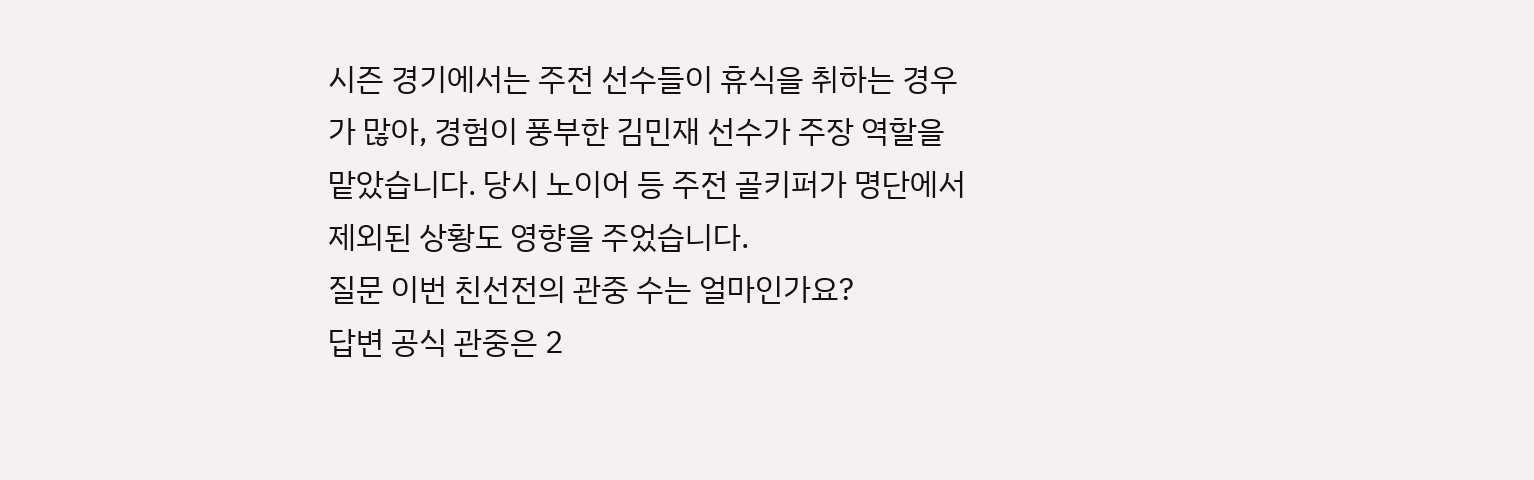시즌 경기에서는 주전 선수들이 휴식을 취하는 경우가 많아, 경험이 풍부한 김민재 선수가 주장 역할을 맡았습니다. 당시 노이어 등 주전 골키퍼가 명단에서 제외된 상황도 영향을 주었습니다.
질문 이번 친선전의 관중 수는 얼마인가요?
답변 공식 관중은 2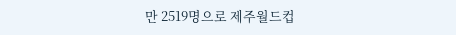만 2519명으로 제주월드컵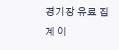경기장 유료 집계 이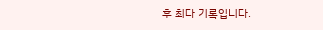후 최다 기록입니다.